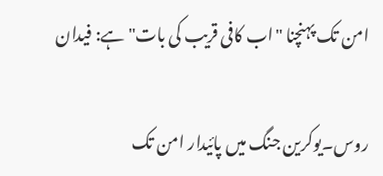امن تک پہنچنا "اب کافی قریب کی بات" ہے: فیدان

روس۔یوکرین جنگ میں پائیدار امن تک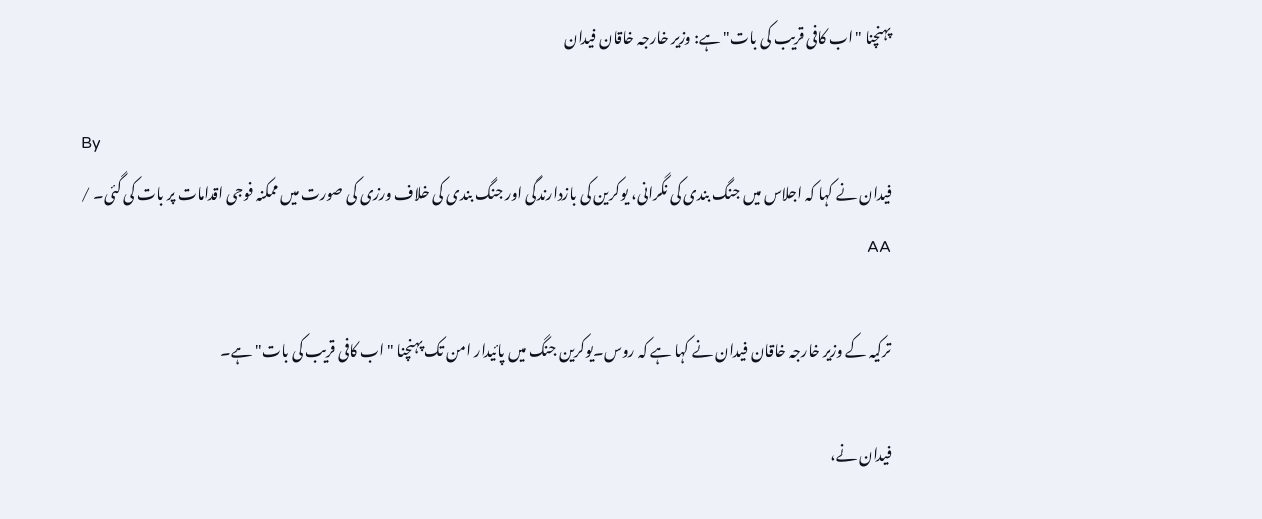پہنچنا "اب کافی قریب کی بات" ہے: وزیر خارجہ خاقان فیدان

By
فیدان نے کہا کہ اجلاس میں جنگ بندی کی نگرانی، یوکرین کی بازدارندگی اور جنگ بندی کی خلاف ورزی کی صورت میں ممکنہ فوجی اقدامات پر بات کی گئی۔ / AA

ترکیہ کے وزیر خارجہ خاقان فیدان نے کہا ہے کہ روس۔یوکرین جنگ میں پائیدار امن تک پہنچنا "اب کافی قریب کی بات" ہے۔

فیدان نے،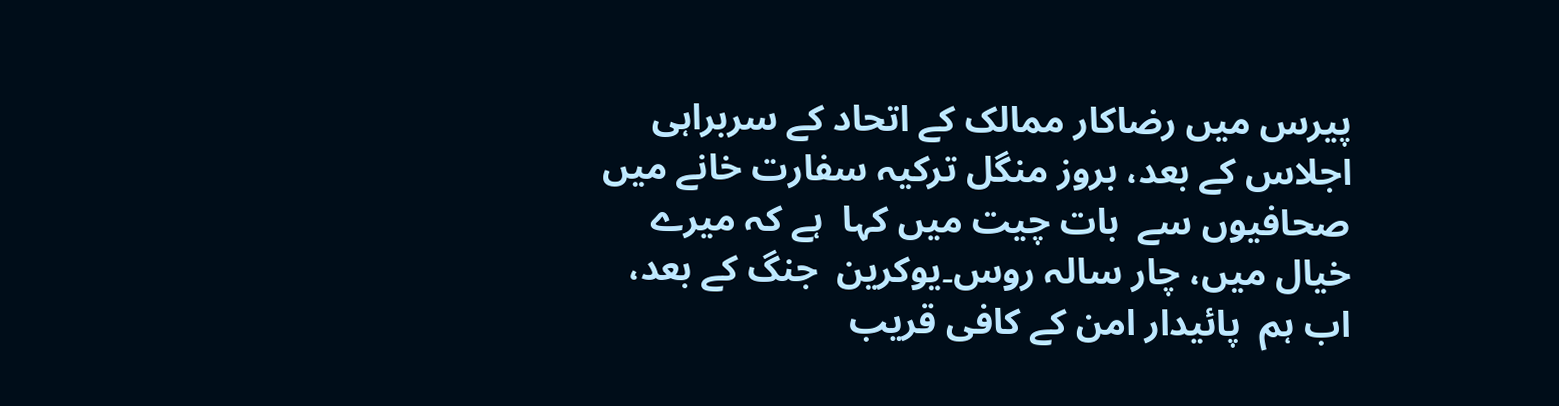پیرس میں رضاکار ممالک کے اتحاد کے سربراہی اجلاس کے بعد، بروز منگل ترکیہ سفارت خانے میں صحافیوں سے  بات چیت میں کہا  ہے کہ میرے خیال میں، چار سالہ روس۔یوکرین  جنگ کے بعد،  اب ہم  پائیدار امن کے کافی قریب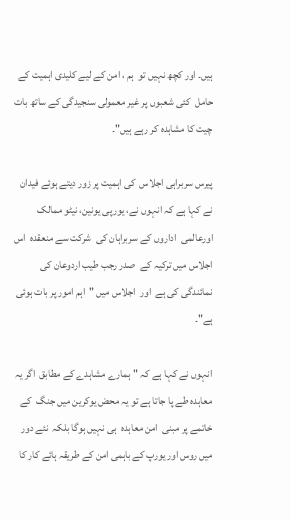ہیں۔ اور کچھ نہیں تو  ہم ، امن کے لیے کلیدی اہمیت کے حامل  کئی شعبوں پر غیر معمولی سنجیدگی کے ساتھ بات چیت کا مشاہدہ کر رہے ہیں"۔

پیرس سربراہی اجلاس  کی اہمیت پر زور دیتے ہوئے فیدان نے کہا ہے کہ انہوں نے، یورپی یونین، نیٹو ممالک اورعالمی  اداروں کے سربراہان کی  شرکت سے منعقدہ  اس اجلاس میں ترکیہ کے  صدر رجب طیب اردوعان کی نمائندگی کی ہے  اور  اجلاس میں "اہم امور پر بات ہوئی ہے"۔

انہوں نے کہا ہے کہ "ہمارے مشاہدے کے مطابق  اگر یہ معاہدہ طے پا جاتا ہے تو یہ محض یوکرین میں جنگ  کے خاتمے پر مبنی  امن معاہدہ  ہی نہیں ہوگا بلکہ  نئے دور میں روس اور یورپ کے باہمی امن کے طریقہ ہائے کار کا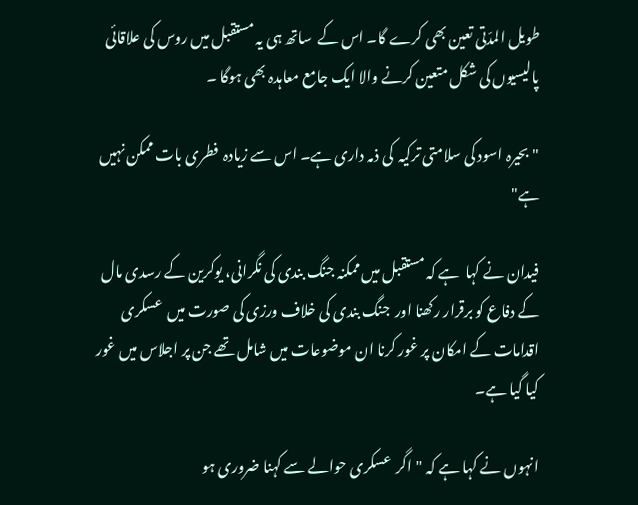طویل المدّتی تعین بھی کرے گا۔ اس کے  ساتھ ہی یہ مستقبل میں روس کی علاقائی پالیسیوں کی شکل متعین کرنے والا ایک جامع معاہدہ بھی ہوگا ۔

"بحیرہ اسود کی سلامتی ترکیہ  کی ذمہ داری ہے۔ اس سے زیادہ  فطری بات ممکن نہیں ہے"

فیدان نے کہا  ہے کہ مستقبل میں ممکنہ جنگ بندی کی نگرانی، یوکرین کے رسدی مال کے دفاع کو برقرار رکھنا اور  جنگ بندی کی خلاف ورزی کی صورت میں  عسکری اقدامات کے امکان پر غور کرنا ان موضوعات میں شامل تھے جن پر اجلاس میں غور کیا گیا ہے۔

انہوں نے کہا ہے کہ "اگر  عسکری حوالے سے کہنا ضروری ہو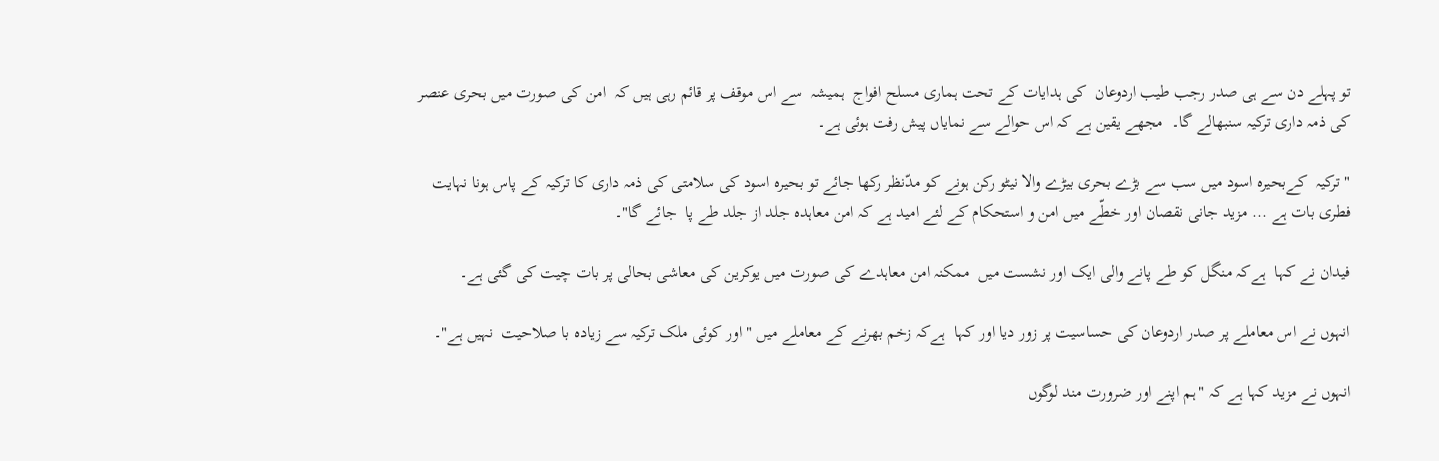تو پہلے دن سے ہی صدر رجب طیب اردوعان  کی ہدایات کے تحت ہماری مسلح افواج  ہمیشہ  سے اس موقف پر قائم رہی ہیں کہ  امن کی صورت میں بحری عنصر کی ذمہ داری ترکیہ سنبھالے گا۔  مجھے یقین ہے کہ اس حوالے سے نمایاں پیش رفت ہوئی ہے۔

" ترکیہ  کےبحیرہ اسود میں سب سے بڑے بحری بیڑے والا نیٹو رکن ہونے کو مدّنظر رکھا جائے تو بحیرہ اسود کی سلامتی کی ذمہ داری کا ترکیہ کے پاس ہونا نہایت فطری بات ہے ... مزید جانی نقصان اور خطّے میں امن و استحکام کے لئے امید ہے کہ امن معاہدہ جلد از جلد طے پا  جائے گا"۔

فیدان نے کہا  ہےکہ منگل کو طے پانے والی ایک اور نشست میں  ممکنہ امن معاہدے کی صورت میں یوکرین کی معاشی بحالی پر بات چیت کی گئی ہے۔

انہوں نے اس معاملے پر صدر اردوعان کی حساسیت پر زور دیا اور کہا  ہےکہ زخم بھرنے کے معاملے میں "اور کوئی ملک ترکیہ سے زیادہ با صلاحیت  نہیں ہے"۔

انہوں نے مزید کہا ہے کہ "ہم اپنے اور ضرورت مند لوگوں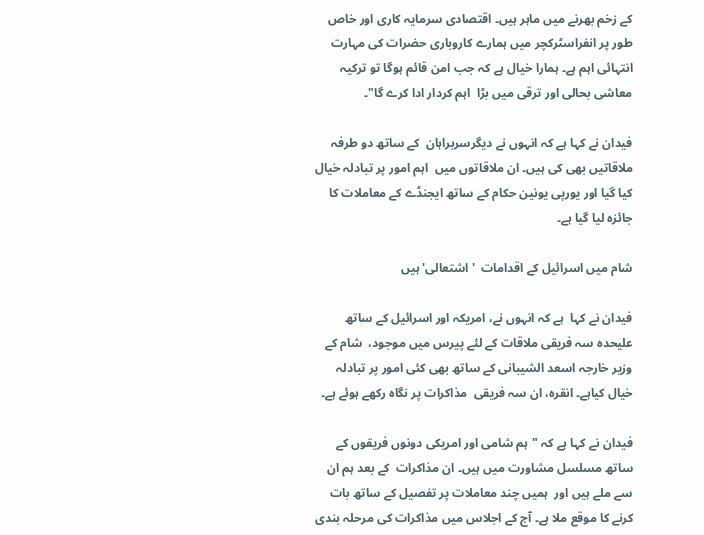کے زخم بھرنے میں ماہر ہیں۔ اقتصادی سرمایہ کاری اور خاص طور پر انفراسٹرکچر میں ہمارے کاروباری حضرات کی مہارت انتہائی اہم ہے۔ ہمارا خیال ہے کہ جب امن قائم ہوگا تو ترکیہ معاشی بحالی اور ترقی میں بڑا  اہم کردار ادا کرے گا"۔

فیدان نے کہا ہے کہ انہوں نے دیگرسربراہان  کے ساتھ دو طرفہ ملاقاتیں بھی کی ہیں۔ ان ملاقاتوں میں  اہم امور پر تبادلہ خیال کیا گیا اور یورپی یونین حکام کے ساتھ ایجنڈے کے معاملات کا جائزہ لیا گیا ہے۔

شام میں اسرائیل کے اقدامات  'اشتعالی' ہیں

فیدان نے کہا  ہے کہ انہوں نے، امریکہ اور اسرائیل کے ساتھ علیحدہ سہ فریقی ملاقات کے لئے پیرس میں موجود،  شام کے وزیر خارجہ اسعد الشیبانی کے ساتھ بھی کئی امور پر تبادلہ خیال کیاہے۔ انقرہ، ان سہ فریقی  مذاکرات پر نگاہ رکھے ہوئے ہے۔

فیدان نے کہا ہے کہ "ہم شامی اور امریکی دونوں فریقوں کے ساتھ مسلسل مشاورت میں ہیں۔ ان مذاکرات  کے بعد ہم ان سے ملے ہیں اور  ہمیں چند معاملات پر تفصیل کے ساتھ بات کرنے کا موقع ملا ہے۔ آج کے اجلاس میں مذاکرات کی مرحلہ بندی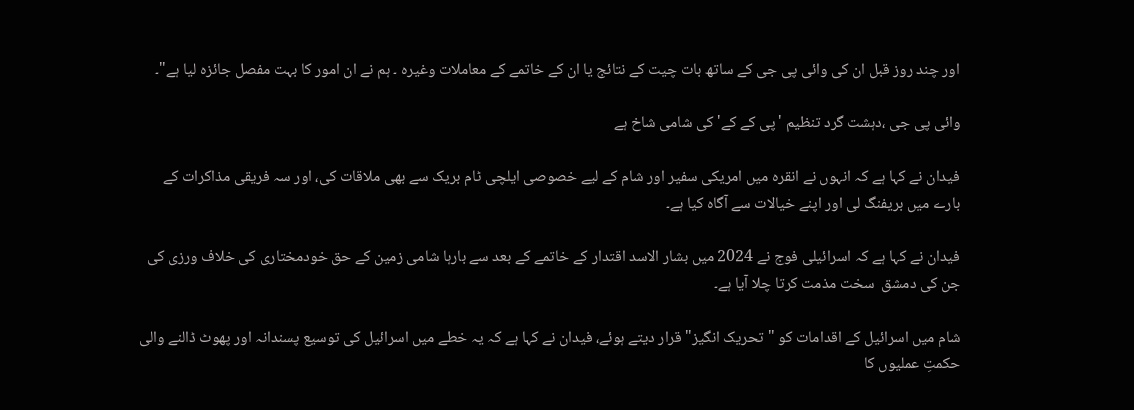اور چند روز قبل ان کی وائی پی جی کے ساتھ بات چیت کے نتائج یا ان کے خاتمے کے معاملات وغیرہ ۔ ہم نے ان امور کا بہت مفصل جائزہ لیا ہے"۔

وائی پی جی ،دہشت گرد تنظیم 'پی کے کے' کی شامی شاخ ہے

فیدان نے کہا ہے کہ انہوں نے انقرہ میں امریکی سفیر اور شام کے لیے خصوصی ایلچی ٹام بریک سے بھی ملاقات کی، اور سہ فریقی مذاکرات کے بارے میں بریفنگ لی اور اپنے خیالات سے آگاہ کیا ہے۔

فیدان نے کہا ہے کہ اسرائیلی فوج نے 2024 میں بشار الاسد اقتدار کے خاتمے کے بعد سے بارہا شامی زمین کے حق خودمختاری کی خلاف ورزی کی جن کی دمشق  سخت مذمت کرتا چلا آیا ہے۔

شام میں اسرائیل کے اقدامات کو "تحریک انگیز" قرار دیتے ہوئے، فیدان نے کہا ہے کہ یہ خطے میں اسرائیل کی توسیع پسندانہ اور پھوٹ ڈالنے والی حکمتِ عملیوں کا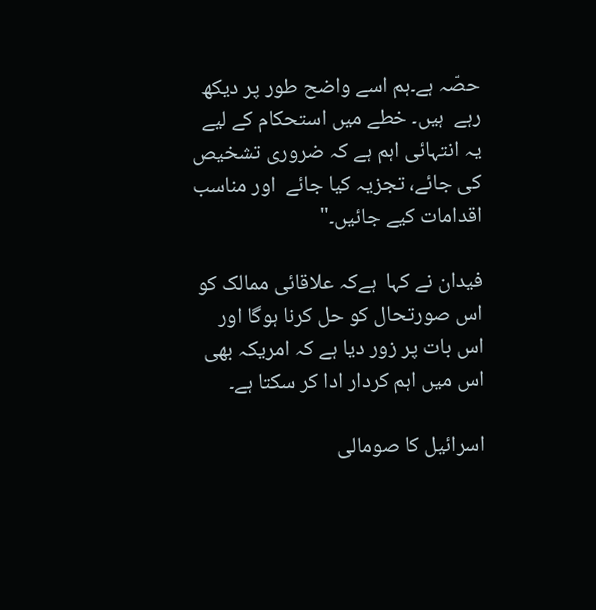حصّہ ہے۔ہم اسے واضح طور پر دیکھ رہے  ہیں۔ خطے میں استحکام کے لیے یہ انتہائی اہم ہے کہ ضروری تشخیص کی جائے، تجزیہ کیا جائے  اور مناسب اقدامات کیے جائیں۔"

فیدان نے کہا  ہےکہ علاقائی ممالک کو اس صورتحال کو حل کرنا ہوگا اور اس بات پر زور دیا ہے کہ امریکہ بھی اس میں اہم کردار ادا کر سکتا ہے۔

اسرائیل کا صومالی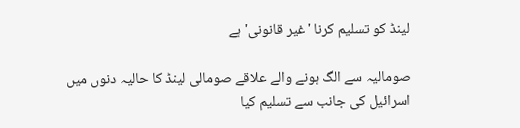لینڈ کو تسلیم کرنا 'غیر قانونی' ہے

صومالیہ سے الگ ہونے والے علاقے صومالی لینڈ کا حالیہ دنوں میں  اسرائیل کی جانب سے تسلیم کیا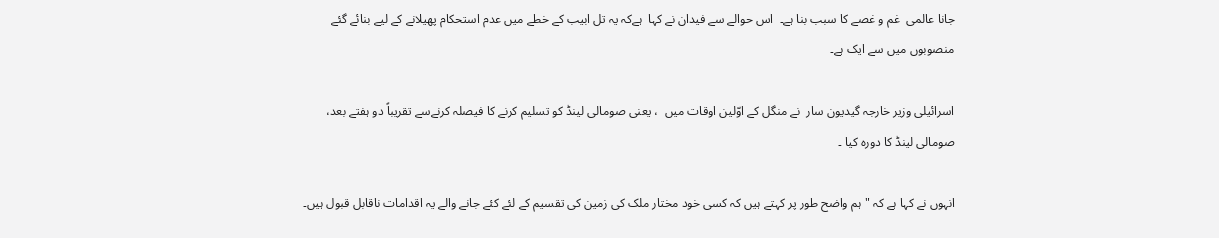جانا عالمی  غم و غصے کا سبب بنا ہے۔  اس حوالے سے فیدان نے کہا  ہےکہ یہ تل ابیب کے خطے میں عدم استحکام پھیلانے کے لیے بنائے گئے منصوبوں میں سے ایک ہے۔

اسرائیلی وزیر خارجہ گیدیون سار  نے منگل کے اوّلین اوقات میں  ، یعنی صومالی لینڈ کو تسلیم کرنے کا فیصلہ کرنےسے تقریباً دو ہفتے بعد،  صومالی لینڈ کا دورہ کیا ۔

انہوں نے کہا ہے کہ "ہم واضح طور پر کہتے ہیں کہ کسی خود مختار ملک کی زمین کی تقسیم کے لئے کئے جانے والے یہ اقدامات ناقابل قبول ہیں۔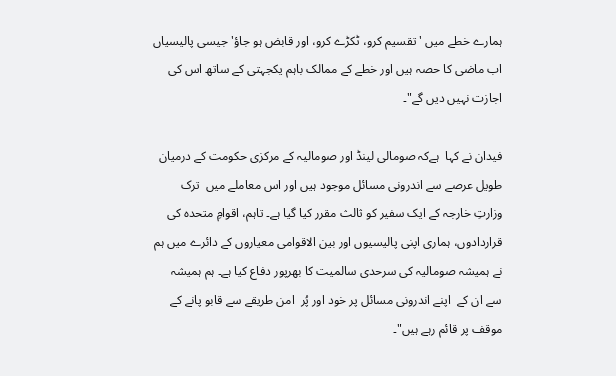ہمارے خطے میں 'تقسیم کرو، ٹکڑے کرو، اور قابض ہو جاؤ' جیسی پالیسیاں اب ماضی کا حصہ ہیں اور خطے کے ممالک باہم یکجہتی کے ساتھ اس کی اجازت نہیں دیں گے"۔

فیدان نے کہا  ہےکہ صومالی لینڈ اور صومالیہ کے مرکزی حکومت کے درمیان طویل عرصے سے اندرونی مسائل موجود ہیں اور اس معاملے میں  ترک وزارتِ خارجہ کے ایک سفیر کو ثالث مقرر کیا گیا ہے۔ تاہم، اقوامِ متحدہ کی قراردادوں، ہماری اپنی پالیسیوں اور بین الاقوامی معیاروں کے دائرے میں ہم نے ہمیشہ صومالیہ کی سرحدی سالمیت کا بھرپور دفاع کیا ہے۔ ہم ہمیشہ سے ان کے  اپنے اندرونی مسائل پر خود اور پُر  امن طریقے سے قابو پانے کے موقف پر قائم رہے ہیں"۔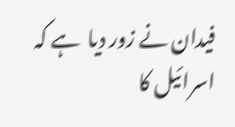فیدان نے زور دیا  ہے کہ اسرائیل کا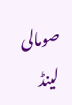صومالی لینڈ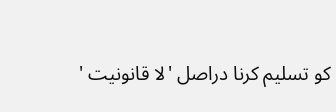کو تسلیم کرنا دراصل 'لا قانونیت '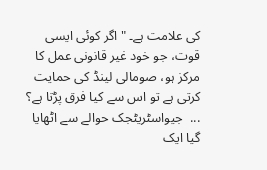کی علامت ہے۔ "اگر کوئی ایسی قوت، جو خود غیر قانونی عمل کا مرکز ہو، صومالی لینڈ کی حمایت کرتی ہے تو اس سے کیا فرق پڑتا ہے؟ ...  جیواسٹریٹجک حوالے سے اٹھایا گیا ایک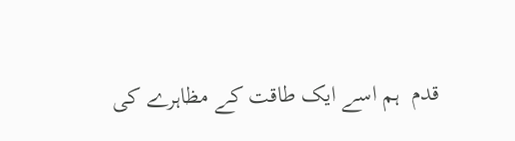قدم  ہم اسے ایک طاقت کے مظاہرے کی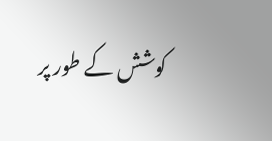کوشش کے طور پر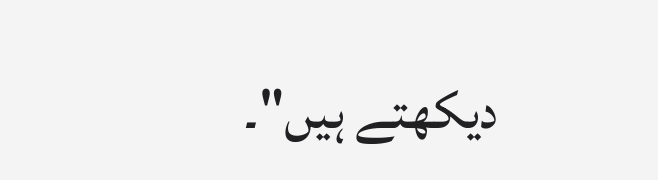دیکھتے ہیں"۔